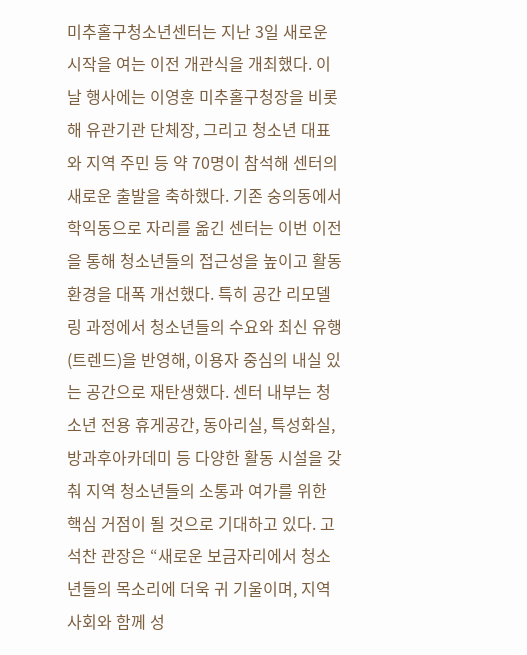미추홀구청소년센터는 지난 3일 새로운 시작을 여는 이전 개관식을 개최했다. 이날 행사에는 이영훈 미추홀구청장을 비롯해 유관기관 단체장, 그리고 청소년 대표와 지역 주민 등 약 70명이 참석해 센터의 새로운 출발을 축하했다. 기존 숭의동에서 학익동으로 자리를 옮긴 센터는 이번 이전을 통해 청소년들의 접근성을 높이고 활동 환경을 대폭 개선했다. 특히 공간 리모델링 과정에서 청소년들의 수요와 최신 유행(트렌드)을 반영해, 이용자 중심의 내실 있는 공간으로 재탄생했다. 센터 내부는 청소년 전용 휴게공간, 동아리실, 특성화실, 방과후아카데미 등 다양한 활동 시설을 갖춰 지역 청소년들의 소통과 여가를 위한 핵심 거점이 될 것으로 기대하고 있다. 고석찬 관장은 “새로운 보금자리에서 청소년들의 목소리에 더욱 귀 기울이며, 지역사회와 함께 성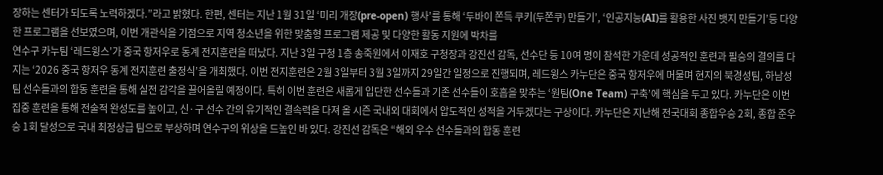장하는 센터가 되도록 노력하겠다.”라고 밝혔다. 한편, 센터는 지난 1월 31일 ‘미리 개장(pre-open) 행사’를 통해 ‘두바이 쫀득 쿠키(두쫀쿠) 만들기’, ‘인공지능(AI)를 활용한 사진 뱃지 만들기’등 다양한 프로그램을 선보였으며, 이번 개관식을 기점으로 지역 청소년을 위한 맞춤형 프로그램 제공 및 다양한 활동 지원에 박차를
연수구 카누팀 ‘레드윙스’가 중국 항저우로 동계 전지훈련을 떠났다. 지난 3일 구청 1층 송죽원에서 이재호 구청장과 강진선 감독, 선수단 등 10여 명이 참석한 가운데 성공적인 훈련과 필승의 결의를 다지는 ‘2026 중국 항저우 동계 전지훈련 출정식’을 개최했다. 이번 전지훈련은 2월 3일부터 3월 3일까지 29일간 일정으로 진행되며, 레드윙스 카누단은 중국 항저우에 머물며 현지의 북경성팀, 하남성팀 선수들과의 합동 훈련을 통해 실전 감각을 끌어올릴 예정이다. 특히 이번 훈련은 새롭게 입단한 선수들과 기존 선수들이 호흡을 맞추는 ‘원팀(One Team) 구축’에 핵심을 두고 있다. 카누단은 이번 집중 훈련을 통해 전술적 완성도를 높이고, 신·구 선수 간의 유기적인 결속력을 다져 올 시즌 국내외 대회에서 압도적인 성적을 거두겠다는 구상이다. 카누단은 지난해 전국대회 종합우승 2회, 종합 준우승 1회 달성으로 국내 최정상급 팀으로 부상하며 연수구의 위상을 드높인 바 있다. 강진선 감독은 “해외 우수 선수들과의 합동 훈련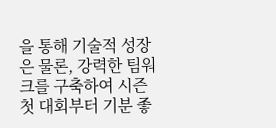을 통해 기술적 성장은 물론, 강력한 팀워크를 구축하여 시즌 첫 대회부터 기분 좋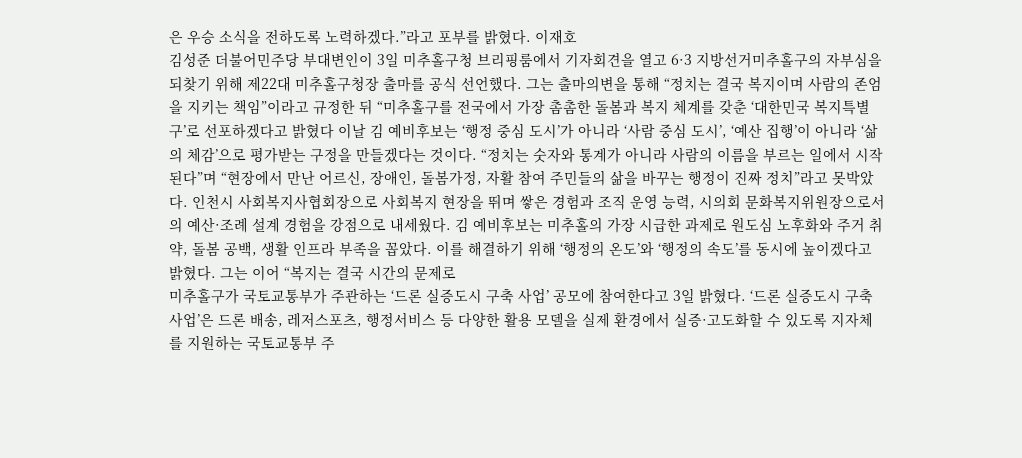은 우승 소식을 전하도록 노력하겠다.”라고 포부를 밝혔다. 이재호
김성준 더불어민주당 부대변인이 3일 미추홀구청 브리핑룸에서 기자회견을 열고 6·3 지방선거미추홀구의 자부심을 되찾기 위해 제22대 미추홀구청장 출마를 공식 선언했다. 그는 출마의변을 통해 “정치는 결국 복지이며 사람의 존엄을 지키는 책임”이라고 규정한 뒤 “미추홀구를 전국에서 가장 촘촘한 돌봄과 복지 체계를 갖춘 ‘대한민국 복지특별구’로 선포하겠다고 밝혔다 이날 김 예비후보는 ‘행정 중심 도시’가 아니라 ‘사람 중심 도시’, ‘예산 집행’이 아니라 ‘삶의 체감’으로 평가받는 구정을 만들겠다는 것이다. “정치는 숫자와 통계가 아니라 사람의 이름을 부르는 일에서 시작된다”며 “현장에서 만난 어르신, 장애인, 돌봄가정, 자활 참여 주민들의 삶을 바꾸는 행정이 진짜 정치”라고 못박았다. 인천시 사회복지사협회장으로 사회복지 현장을 뛰며 쌓은 경험과 조직 운영 능력, 시의회 문화복지위원장으로서의 예산·조례 설계 경험을 강점으로 내세웠다. 김 예비후보는 미추홀의 가장 시급한 과제로 원도심 노후화와 주거 취약, 돌봄 공백, 생활 인프라 부족을 꼽았다. 이를 해결하기 위해 ‘행정의 온도’와 ‘행정의 속도’를 동시에 높이겠다고 밝혔다. 그는 이어 “복지는 결국 시간의 문제로
미추홀구가 국토교통부가 주관하는 ‘드론 실증도시 구축 사업’ 공모에 참여한다고 3일 밝혔다. ‘드론 실증도시 구축 사업’은 드론 배송, 레저스포츠, 행정서비스 등 다양한 활용 모델을 실제 환경에서 실증·고도화할 수 있도록 지자체를 지원하는 국토교통부 주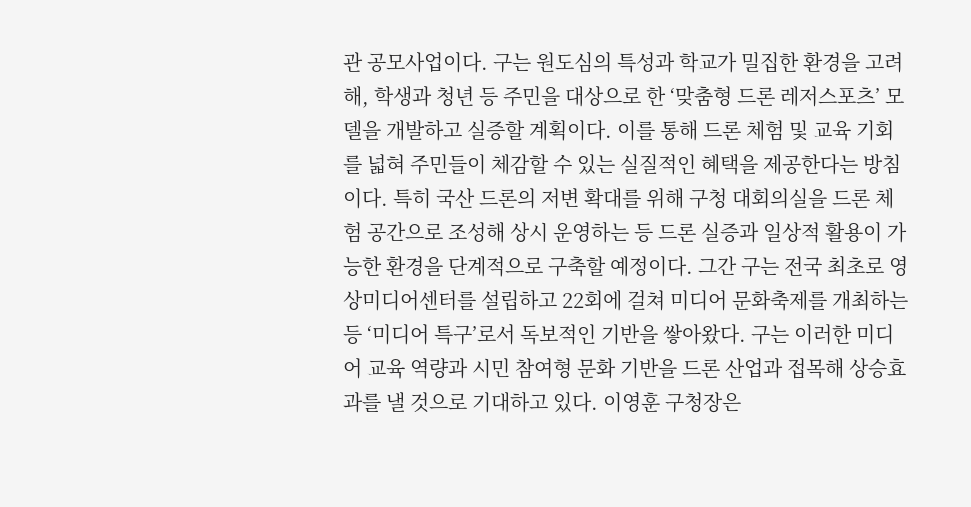관 공모사업이다. 구는 원도심의 특성과 학교가 밀집한 환경을 고려해, 학생과 청년 등 주민을 대상으로 한 ‘맞춤형 드론 레저스포츠’ 모델을 개발하고 실증할 계획이다. 이를 통해 드론 체험 및 교육 기회를 넓혀 주민들이 체감할 수 있는 실질적인 혜택을 제공한다는 방침이다. 특히 국산 드론의 저변 확대를 위해 구청 대회의실을 드론 체험 공간으로 조성해 상시 운영하는 등 드론 실증과 일상적 활용이 가능한 환경을 단계적으로 구축할 예정이다. 그간 구는 전국 최초로 영상미디어센터를 설립하고 22회에 걸쳐 미디어 문화축제를 개최하는 등 ‘미디어 특구’로서 독보적인 기반을 쌓아왔다. 구는 이러한 미디어 교육 역량과 시민 참여형 문화 기반을 드론 산업과 접목해 상승효과를 낼 것으로 기대하고 있다. 이영훈 구청장은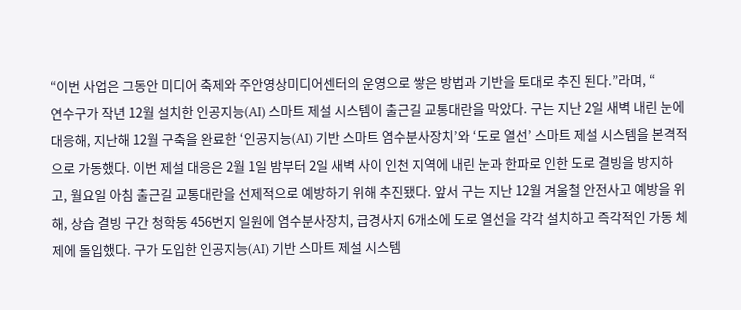“이번 사업은 그동안 미디어 축제와 주안영상미디어센터의 운영으로 쌓은 방법과 기반을 토대로 추진 된다.”라며, “
연수구가 작년 12월 설치한 인공지능(AI) 스마트 제설 시스템이 출근길 교통대란을 막았다. 구는 지난 2일 새벽 내린 눈에 대응해, 지난해 12월 구축을 완료한 ‘인공지능(AI) 기반 스마트 염수분사장치’와 ‘도로 열선’ 스마트 제설 시스템을 본격적으로 가동했다. 이번 제설 대응은 2월 1일 밤부터 2일 새벽 사이 인천 지역에 내린 눈과 한파로 인한 도로 결빙을 방지하고, 월요일 아침 출근길 교통대란을 선제적으로 예방하기 위해 추진됐다. 앞서 구는 지난 12월 겨울철 안전사고 예방을 위해, 상습 결빙 구간 청학동 456번지 일원에 염수분사장치, 급경사지 6개소에 도로 열선을 각각 설치하고 즉각적인 가동 체제에 돌입했다. 구가 도입한 인공지능(AI) 기반 스마트 제설 시스템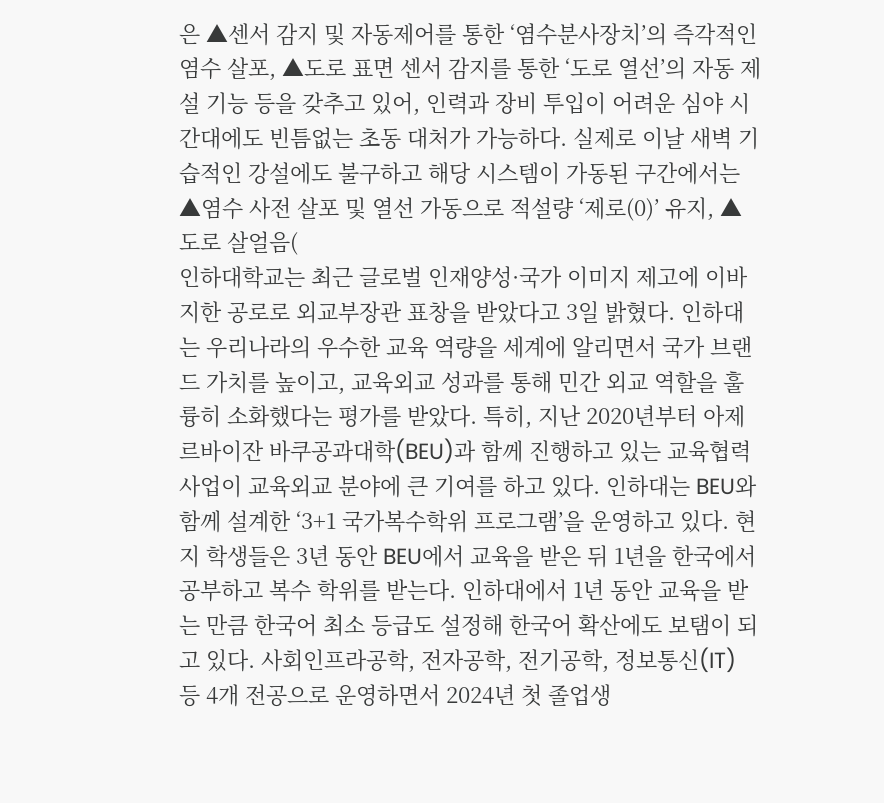은 ▲센서 감지 및 자동제어를 통한 ‘염수분사장치’의 즉각적인 염수 살포, ▲도로 표면 센서 감지를 통한 ‘도로 열선’의 자동 제설 기능 등을 갖추고 있어, 인력과 장비 투입이 어려운 심야 시간대에도 빈틈없는 초동 대처가 가능하다. 실제로 이날 새벽 기습적인 강설에도 불구하고 해당 시스템이 가동된 구간에서는 ▲염수 사전 살포 및 열선 가동으로 적설량 ‘제로(0)’ 유지, ▲도로 살얼음(
인하대학교는 최근 글로벌 인재양성·국가 이미지 제고에 이바지한 공로로 외교부장관 표창을 받았다고 3일 밝혔다. 인하대는 우리나라의 우수한 교육 역량을 세계에 알리면서 국가 브랜드 가치를 높이고, 교육외교 성과를 통해 민간 외교 역할을 훌륭히 소화했다는 평가를 받았다. 특히, 지난 2020년부터 아제르바이잔 바쿠공과대학(BEU)과 함께 진행하고 있는 교육협력사업이 교육외교 분야에 큰 기여를 하고 있다. 인하대는 BEU와 함께 설계한 ‘3+1 국가복수학위 프로그램’을 운영하고 있다. 현지 학생들은 3년 동안 BEU에서 교육을 받은 뒤 1년을 한국에서 공부하고 복수 학위를 받는다. 인하대에서 1년 동안 교육을 받는 만큼 한국어 최소 등급도 설정해 한국어 확산에도 보탬이 되고 있다. 사회인프라공학, 전자공학, 전기공학, 정보통신(IT) 등 4개 전공으로 운영하면서 2024년 첫 졸업생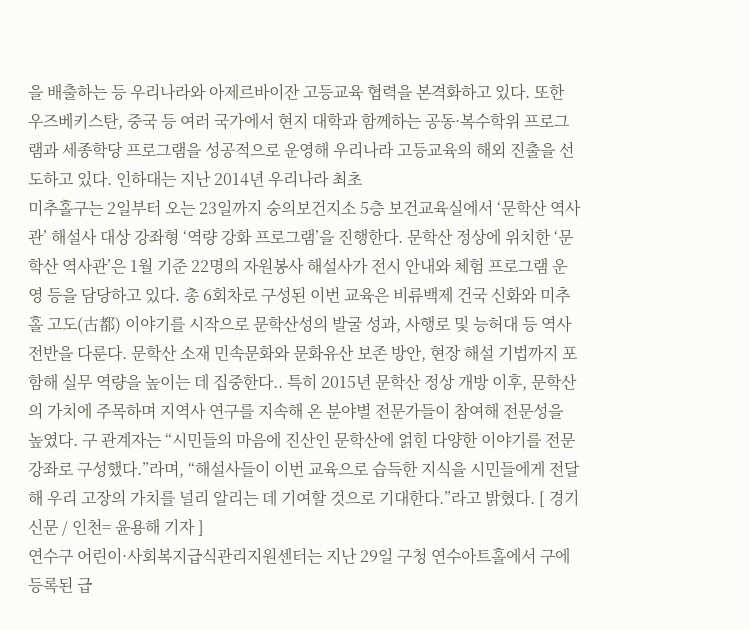을 배출하는 등 우리나라와 아제르바이잔 고등교육 협력을 본격화하고 있다. 또한 우즈베키스탄, 중국 등 여러 국가에서 현지 대학과 함께하는 공동·복수학위 프로그램과 세종학당 프로그램을 성공적으로 운영해 우리나라 고등교육의 해외 진출을 선도하고 있다. 인하대는 지난 2014년 우리나라 최초
미추홀구는 2일부터 오는 23일까지 숭의보건지소 5층 보건교육실에서 ‘문학산 역사관’ 해설사 대상 강좌형 ‘역량 강화 프로그램’을 진행한다. 문학산 정상에 위치한 ‘문학산 역사관’은 1월 기준 22명의 자원봉사 해설사가 전시 안내와 체험 프로그램 운영 등을 담당하고 있다. 총 6회차로 구성된 이번 교육은 비류백제 건국 신화와 미추홀 고도(古都) 이야기를 시작으로 문학산성의 발굴 성과, 사행로 및 능허대 등 역사 전반을 다룬다. 문학산 소재 민속문화와 문화유산 보존 방안, 현장 해설 기법까지 포함해 실무 역량을 높이는 데 집중한다.. 특히 2015년 문학산 정상 개방 이후, 문학산의 가치에 주목하며 지역사 연구를 지속해 온 분야별 전문가들이 참여해 전문성을 높였다. 구 관계자는 “시민들의 마음에 진산인 문학산에 얽힌 다양한 이야기를 전문 강좌로 구성했다.”라며, “해설사들이 이번 교육으로 습득한 지식을 시민들에게 전달해 우리 고장의 가치를 널리 알리는 데 기여할 것으로 기대한다.”라고 밝혔다. [ 경기신문 / 인천= 윤용해 기자 ]
연수구 어린이·사회복지급식관리지원센터는 지난 29일 구청 연수아트홀에서 구에 등록된 급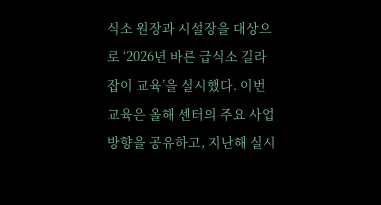식소 원장과 시설장을 대상으로 ‘2026년 바른 급식소 길라잡이 교육’을 실시했다. 이번 교육은 올해 센터의 주요 사업 방향을 공유하고, 지난해 실시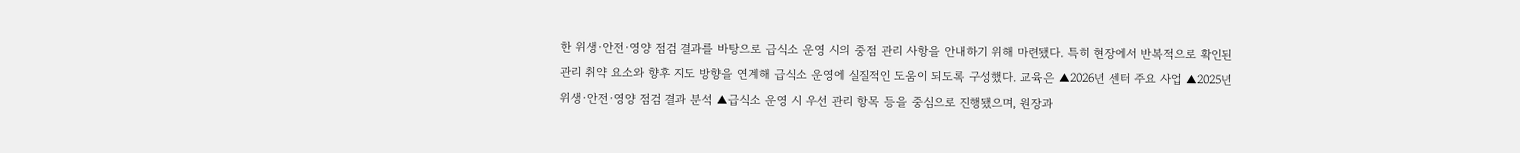한 위생·안전·영양 점검 결과를 바탕으로 급식소 운영 시의 중점 관리 사항을 안내하기 위해 마련됐다. 특히 현장에서 반복적으로 확인된 관리 취약 요소와 향후 지도 방향을 연계해 급식소 운영에 실질적인 도움이 되도록 구성했다. 교육은 ▲2026년 센터 주요 사업 ▲2025년 위생·안전·영양 점검 결과 분석 ▲급식소 운영 시 우선 관리 항목 등을 중심으로 진행됐으며, 원장과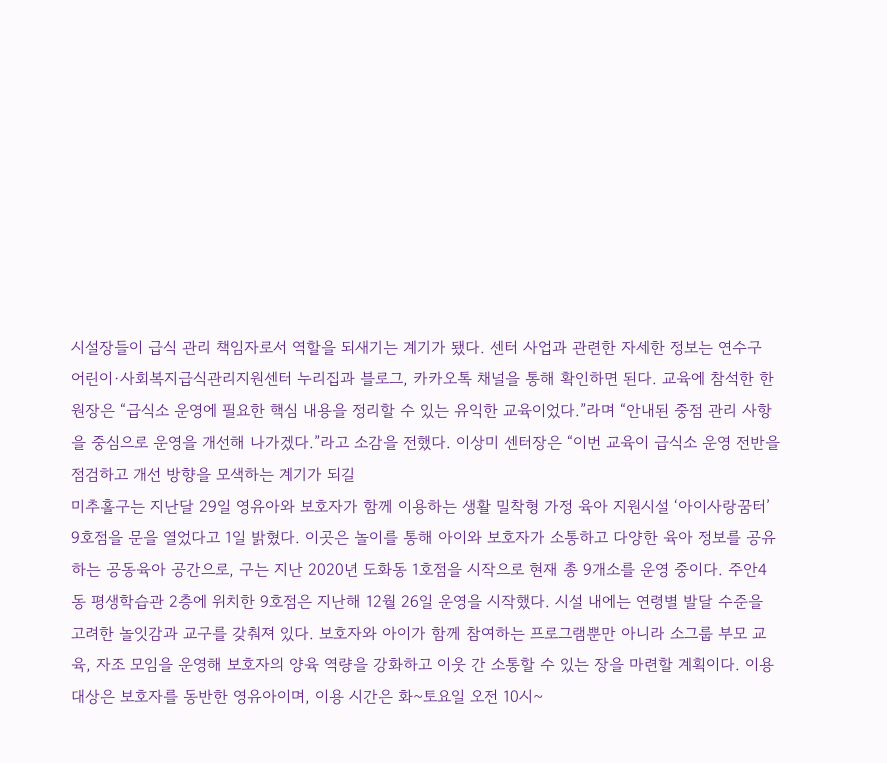시설장들이 급식 관리 책임자로서 역할을 되새기는 계기가 됐다. 센터 사업과 관련한 자세한 정보는 연수구 어린이·사회복지급식관리지원센터 누리집과 블로그, 카카오톡 채널을 통해 확인하면 된다. 교육에 참석한 한 원장은 “급식소 운영에 필요한 핵심 내용을 정리할 수 있는 유익한 교육이었다.”라며 “안내된 중점 관리 사항을 중심으로 운영을 개선해 나가겠다.”라고 소감을 전했다. 이상미 센터장은 “이번 교육이 급식소 운영 전반을 점검하고 개선 방향을 모색하는 계기가 되길
미추홀구는 지난달 29일 영유아와 보호자가 함께 이용하는 생활 밀착형 가정 육아 지원시설 ‘아이사랑꿈터’ 9호점을 문을 열었다고 1일 밝혔다. 이곳은 놀이를 통해 아이와 보호자가 소통하고 다양한 육아 정보를 공유하는 공동육아 공간으로, 구는 지난 2020년 도화동 1호점을 시작으로 현재 총 9개소를 운영 중이다. 주안4동 평생학습관 2층에 위치한 9호점은 지난해 12월 26일 운영을 시작했다. 시설 내에는 연령별 발달 수준을 고려한 놀잇감과 교구를 갖춰져 있다. 보호자와 아이가 함께 참여하는 프로그램뿐만 아니라 소그룹 부모 교육, 자조 모임을 운영해 보호자의 양육 역량을 강화하고 이웃 간 소통할 수 있는 장을 마련할 계획이다. 이용 대상은 보호자를 동반한 영유아이며, 이용 시간은 화~토요일 오전 10시~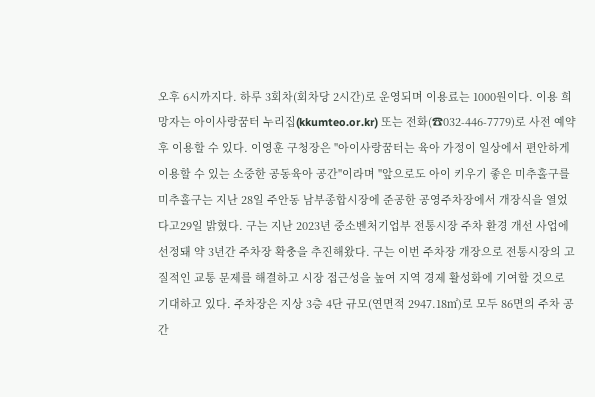오후 6시까지다. 하루 3회차(회차당 2시간)로 운영되며 이용료는 1000원이다. 이용 희망자는 아이사랑꿈터 누리집(kkumteo.or.kr) 또는 전화(☎032-446-7779)로 사전 예약 후 이용할 수 있다. 이영훈 구청장은 "아이사랑꿈터는 육아 가정이 일상에서 편안하게 이용할 수 있는 소중한 공동육아 공간"이라며 "앞으로도 아이 키우기 좋은 미추홀구를
미추홀구는 지난 28일 주안동 남부종합시장에 준공한 공영주차장에서 개장식을 열었다고29일 밝혔다. 구는 지난 2023년 중소벤처기업부 전통시장 주차 환경 개선 사업에 선정돼 약 3년간 주차장 확충을 추진해왔다. 구는 이번 주차장 개장으로 전통시장의 고질적인 교통 문제를 해결하고 시장 접근성을 높여 지역 경제 활성화에 기여할 것으로 기대하고 있다. 주차장은 지상 3층 4단 규모(연면적 2947.18㎡)로 모두 86면의 주차 공간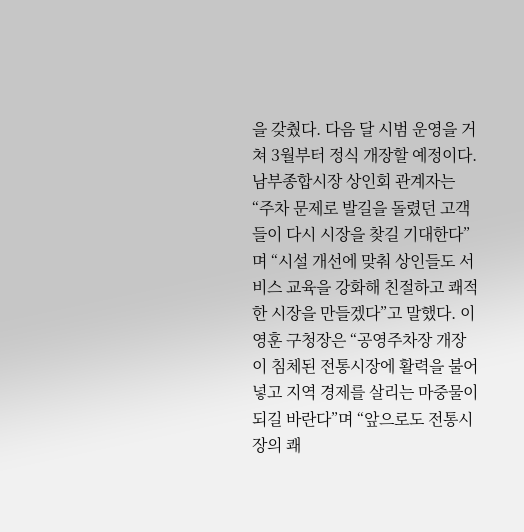을 갖췄다. 다음 달 시범 운영을 거쳐 3월부터 정식 개장할 예정이다. 남부종합시장 상인회 관계자는 “주차 문제로 발길을 돌렸던 고객들이 다시 시장을 찾길 기대한다”며 “시설 개선에 맞춰 상인들도 서비스 교육을 강화해 친절하고 쾌적한 시장을 만들겠다”고 말했다. 이영훈 구청장은 “공영주차장 개장이 침체된 전통시장에 활력을 불어넣고 지역 경제를 살리는 마중물이 되길 바란다”며 “앞으로도 전통시장의 쾌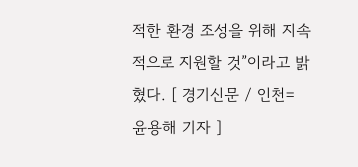적한 환경 조성을 위해 지속적으로 지원할 것”이라고 밝혔다. [ 경기신문 / 인천= 윤용해 기자 ]